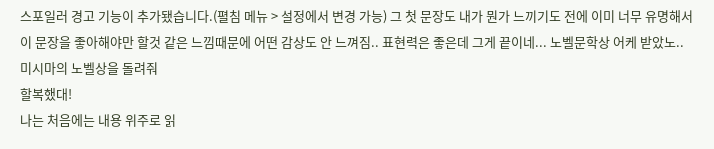스포일러 경고 기능이 추가됐습니다.(펼침 메뉴 > 설정에서 변경 가능) 그 첫 문장도 내가 뭔가 느끼기도 전에 이미 너무 유명해서 이 문장을 좋아해야만 할것 같은 느낌때문에 어떤 감상도 안 느껴짐.. 표현력은 좋은데 그게 끝이네... 노벨문학상 어케 받았노..
미시마의 노벨상을 돌려줘
할복했대!
나는 처음에는 내용 위주로 읽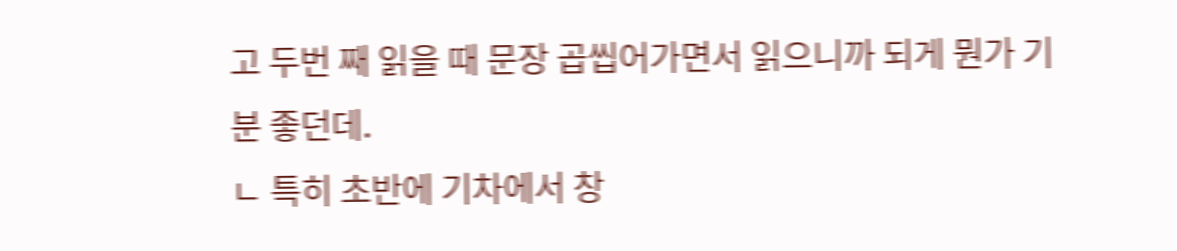고 두번 째 읽을 때 문장 곱씹어가면서 읽으니까 되게 뭔가 기분 좋던데.
ㄴ 특히 초반에 기차에서 창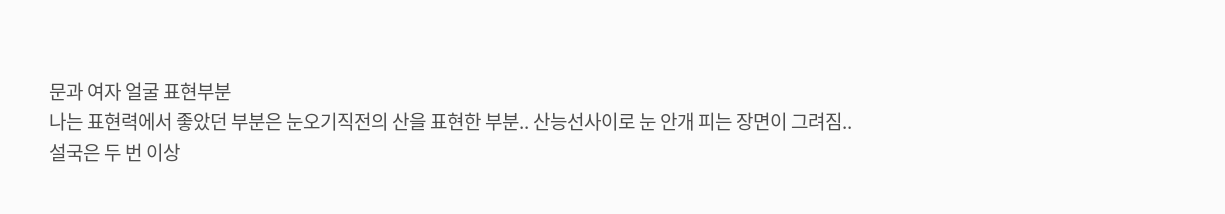문과 여자 얼굴 표현부분
나는 표현력에서 좋았던 부분은 눈오기직전의 산을 표현한 부분.. 산능선사이로 눈 안개 피는 장면이 그려짐..
설국은 두 번 이상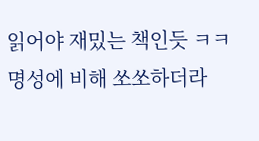읽어야 재밌는 책인듯 ㅋㅋ
명성에 비해 쏘쏘하더라